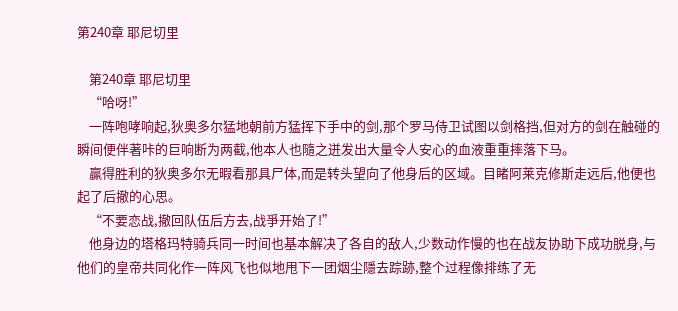第240章 耶尼切里

    第240章 耶尼切里
    “哈呀!”
    一阵咆哮响起,狄奥多尔猛地朝前方猛挥下手中的剑,那个罗马侍卫试图以剑格挡,但对方的剑在触碰的瞬间便伴著咔的巨响断为两截,他本人也隨之迸发出大量令人安心的血液重重摔落下马。
    贏得胜利的狄奥多尔无暇看那具尸体,而是转头望向了他身后的区域。目睹阿莱克修斯走远后,他便也起了后撤的心思。
    “不要恋战,撤回队伍后方去,战爭开始了!”
    他身边的塔格玛特骑兵同一时间也基本解决了各自的敌人,少数动作慢的也在战友协助下成功脱身,与他们的皇帝共同化作一阵风飞也似地甩下一团烟尘隱去踪跡,整个过程像排练了无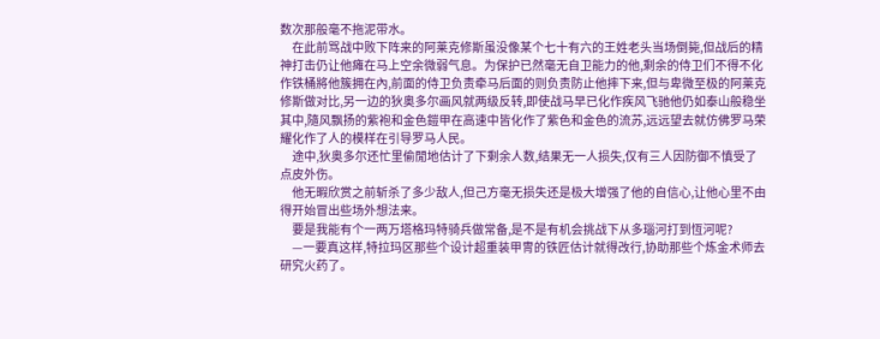数次那般毫不拖泥带水。
    在此前骂战中败下阵来的阿莱克修斯虽没像某个七十有六的王姓老头当场倒毙,但战后的精神打击仍让他瘫在马上空余微弱气息。为保护已然毫无自卫能力的他,剩余的侍卫们不得不化作铁桶將他簇拥在內,前面的侍卫负责牵马后面的则负责防止他摔下来,但与卑微至极的阿莱克修斯做对比,另一边的狄奥多尔画风就两级反转,即使战马早已化作疾风飞驰他仍如泰山般稳坐其中,隨风飘扬的紫袍和金色鎧甲在高速中皆化作了紫色和金色的流苏,远远望去就仿佛罗马荣耀化作了人的模样在引导罗马人民。
    途中,狄奥多尔还忙里偷閒地估计了下剩余人数,结果无一人损失,仅有三人因防御不慎受了点皮外伤。
    他无暇欣赏之前斩杀了多少敌人,但己方毫无损失还是极大增强了他的自信心,让他心里不由得开始冒出些场外想法来。
    要是我能有个一两万塔格玛特骑兵做常备,是不是有机会挑战下从多瑙河打到恆河呢?
    —一要真这样,特拉玛区那些个设计超重装甲冑的铁匠估计就得改行,协助那些个炼金术师去研究火药了。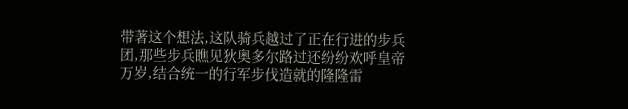带著这个想法,这队骑兵越过了正在行进的步兵团,那些步兵瞧见狄奥多尔路过还纷纷欢呼皇帝万岁,结合统一的行军步伐造就的隆隆雷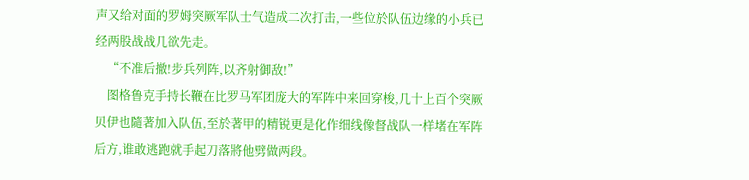声又给对面的罗姆突厥军队士气造成二次打击,一些位於队伍边缘的小兵已经两股战战几欲先走。
    “不准后撤!步兵列阵,以齐射御敌!”
    图格鲁克手持长鞭在比罗马军团庞大的军阵中来回穿梭,几十上百个突厥贝伊也隨著加入队伍,至於著甲的精锐更是化作细线像督战队一样堵在军阵后方,谁敢逃跑就手起刀落將他劈做两段。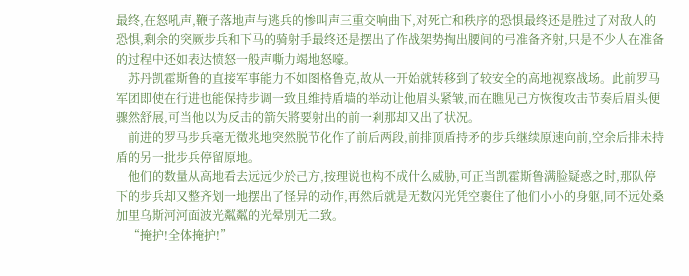最终,在怒吼声,鞭子落地声与逃兵的惨叫声三重交响曲下,对死亡和秩序的恐惧最终还是胜过了对敌人的恐惧,剩余的突厥步兵和下马的骑射手最终还是摆出了作战架势掏出腰间的弓准备齐射,只是不少人在准备的过程中还如表达愤怒一般声嘶力竭地怒嚎。
    苏丹凯霍斯鲁的直接军事能力不如图格鲁克,故从一开始就转移到了较安全的高地视察战场。此前罗马军团即使在行进也能保持步调一致且维持盾墙的举动让他眉头紧皱,而在瞧见己方恢復攻击节奏后眉头便骤然舒展,可当他以为反击的箭矢將要射出的前一剎那却又出了状况。
    前进的罗马步兵毫无徵兆地突然脱节化作了前后两段,前排顶盾持矛的步兵继续原速向前,空余后排未持盾的另一批步兵停留原地。
    他们的数量从高地看去远远少於己方,按理说也构不成什么威胁,可正当凯霍斯鲁满脸疑惑之时,那队停下的步兵却又整齐划一地摆出了怪异的动作,再然后就是无数闪光凭空裹住了他们小小的身躯,同不远处桑加里乌斯河河面波光粼粼的光晕別无二致。
    “掩护!全体掩护!”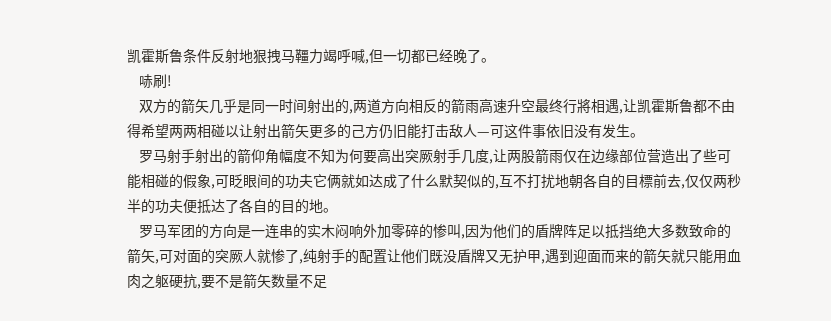凯霍斯鲁条件反射地狠拽马韁力竭呼喊,但一切都已经晚了。
    哧刷!
    双方的箭矢几乎是同一时间射出的,两道方向相反的箭雨高速升空最终行將相遇,让凯霍斯鲁都不由得希望两两相碰以让射出箭矢更多的己方仍旧能打击敌人—可这件事依旧没有发生。
    罗马射手射出的箭仰角幅度不知为何要高出突厥射手几度,让两股箭雨仅在边缘部位营造出了些可能相碰的假象,可眨眼间的功夫它俩就如达成了什么默契似的,互不打扰地朝各自的目標前去,仅仅两秒半的功夫便抵达了各自的目的地。
    罗马军团的方向是一连串的实木闷响外加零碎的惨叫,因为他们的盾牌阵足以抵挡绝大多数致命的箭矢,可对面的突厥人就惨了,纯射手的配置让他们既没盾牌又无护甲,遇到迎面而来的箭矢就只能用血肉之躯硬抗,要不是箭矢数量不足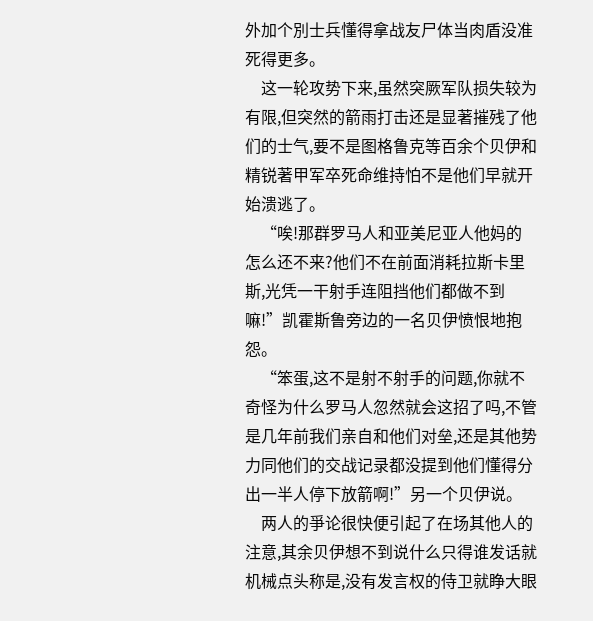外加个別士兵懂得拿战友尸体当肉盾没准死得更多。
    这一轮攻势下来,虽然突厥军队损失较为有限,但突然的箭雨打击还是显著摧残了他们的士气,要不是图格鲁克等百余个贝伊和精锐著甲军卒死命维持怕不是他们早就开始溃逃了。
    “唉!那群罗马人和亚美尼亚人他妈的怎么还不来?他们不在前面消耗拉斯卡里斯,光凭一干射手连阻挡他们都做不到嘛!”凯霍斯鲁旁边的一名贝伊愤恨地抱怨。
    “笨蛋,这不是射不射手的问题,你就不奇怪为什么罗马人忽然就会这招了吗,不管是几年前我们亲自和他们对垒,还是其他势力同他们的交战记录都没提到他们懂得分出一半人停下放箭啊!”另一个贝伊说。
    两人的爭论很快便引起了在场其他人的注意,其余贝伊想不到说什么只得谁发话就机械点头称是,没有发言权的侍卫就睁大眼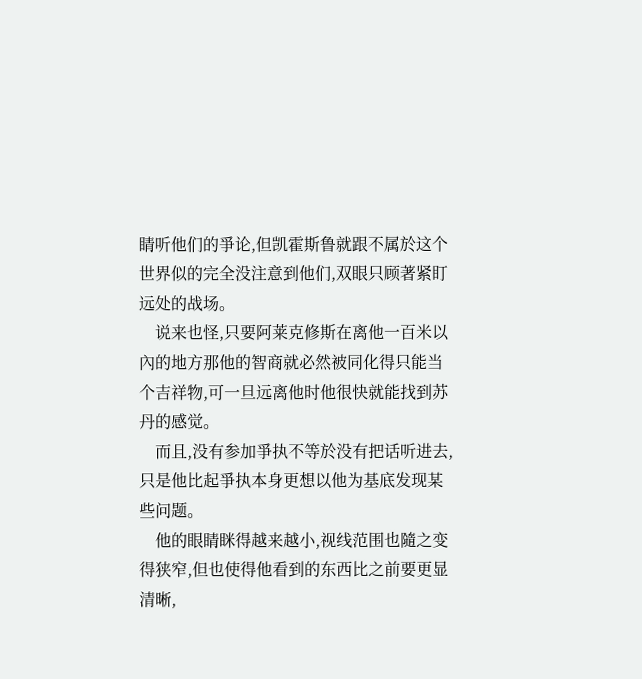睛听他们的爭论,但凯霍斯鲁就跟不属於这个世界似的完全没注意到他们,双眼只顾著紧盯远处的战场。
    说来也怪,只要阿莱克修斯在离他一百米以內的地方那他的智商就必然被同化得只能当个吉祥物,可一旦远离他时他很快就能找到苏丹的感觉。
    而且,没有参加爭执不等於没有把话听进去,只是他比起爭执本身更想以他为基底发现某些问题。
    他的眼睛眯得越来越小,视线范围也隨之变得狭窄,但也使得他看到的东西比之前要更显清晰,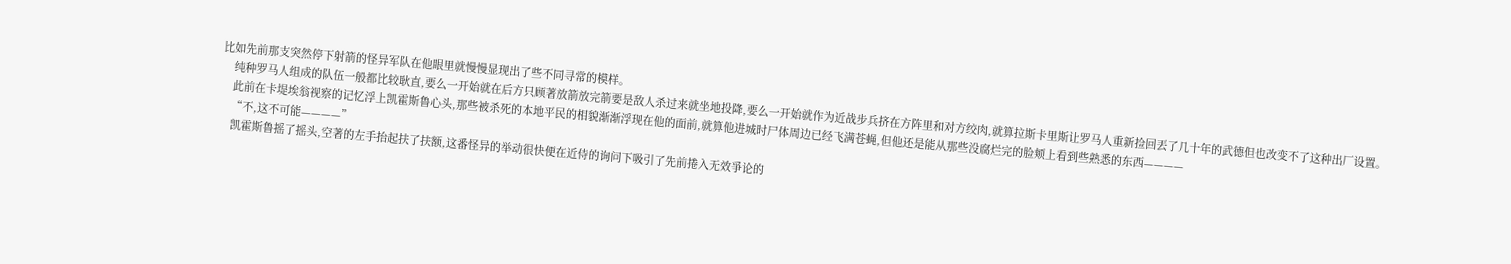比如先前那支突然停下射箭的怪异军队在他眼里就慢慢显现出了些不同寻常的模样。
    纯种罗马人组成的队伍一般都比较耿直,要么一开始就在后方只顾著放箭放完箭要是敌人杀过来就坐地投降,要么一开始就作为近战步兵挤在方阵里和对方绞肉,就算拉斯卡里斯让罗马人重新捡回丟了几十年的武德但也改变不了这种出厂设置。
    此前在卡堤埃翁视察的记忆浮上凯霍斯鲁心头,那些被杀死的本地平民的相貌渐渐浮现在他的面前,就算他进城时尸体周边已经飞满苍蝇,但他还是能从那些没腐烂完的脸颊上看到些熟悉的东西————
    “不,这不可能————”
    凯霍斯鲁摇了摇头,空著的左手抬起扶了扶额,这番怪异的举动很快便在近侍的询问下吸引了先前捲入无效爭论的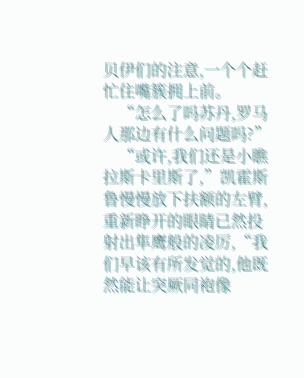贝伊们的注意,一个个赶忙住嘴簇拥上前。
    “怎么了吗苏丹,罗马人那边有什么问题吗?”
    “或许,我们还是小瞧拉斯卡里斯了,”凯霍斯鲁慢慢放下扶额的左臂,重新睁开的眼睛已然投射出隼鹰般的凌厉,“我们早该有所发觉的,他既然能让突厥同袍像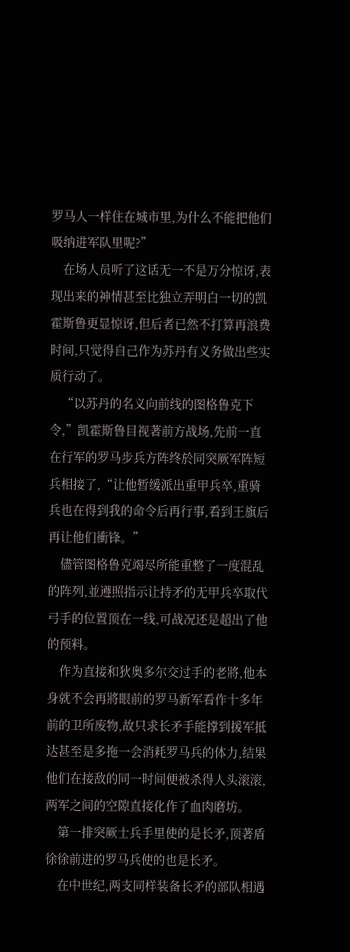罗马人一样住在城市里,为什么不能把他们吸纳进军队里呢?”
    在场人员听了这话无一不是万分惊讶,表现出来的神情甚至比独立弄明白一切的凯霍斯鲁更显惊讶,但后者已然不打算再浪费时间,只觉得自己作为苏丹有义务做出些实质行动了。
    “以苏丹的名义向前线的图格鲁克下令,”凯霍斯鲁目视著前方战场,先前一直在行军的罗马步兵方阵终於同突厥军阵短兵相接了,“让他暂缓派出重甲兵卒,重骑兵也在得到我的命令后再行事,看到王旗后再让他们衝锋。”
    儘管图格鲁克竭尽所能重整了一度混乱的阵列,並遵照指示让持矛的无甲兵卒取代弓手的位置顶在一线,可战况还是超出了他的预料。
    作为直接和狄奥多尔交过手的老將,他本身就不会再將眼前的罗马新军看作十多年前的卫所废物,故只求长矛手能撑到援军抵达甚至是多拖一会消耗罗马兵的体力,结果他们在接敌的同一时间便被杀得人头滚滚,两军之间的空隙直接化作了血肉磨坊。
    第一排突厥士兵手里使的是长矛,顶著盾徐徐前进的罗马兵使的也是长矛。
    在中世纪,两支同样装备长矛的部队相遇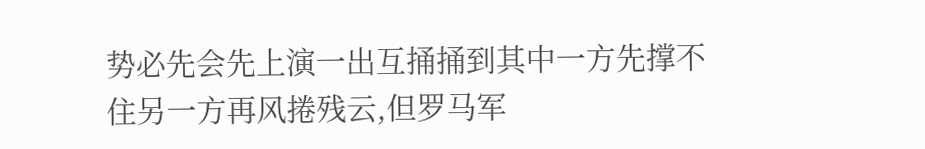势必先会先上演一出互捅捅到其中一方先撑不住另一方再风捲残云,但罗马军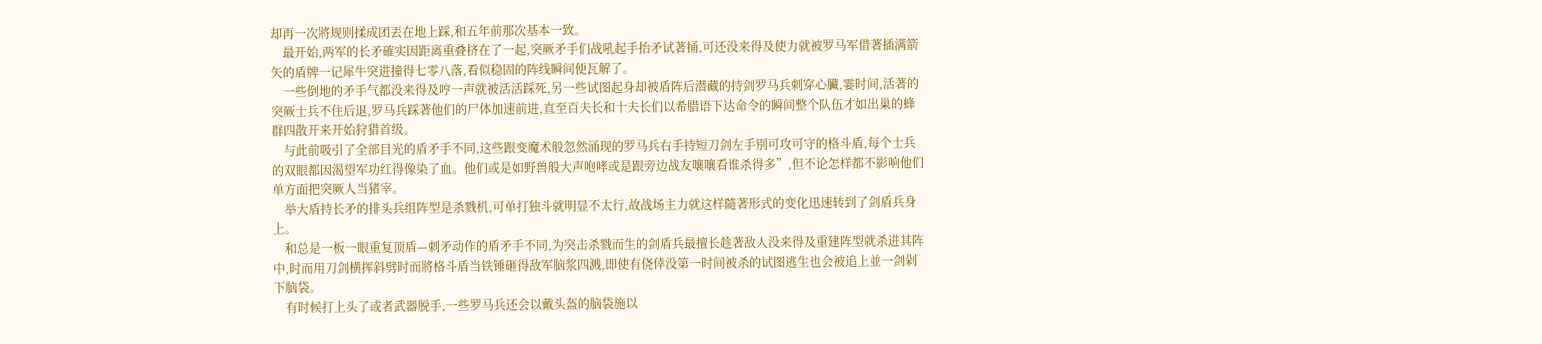却再一次將规则揉成团丟在地上踩,和五年前那次基本一致。
    最开始,两军的长矛確实因距离重叠挤在了一起,突厥矛手们战吼起手抬矛试著捅,可还没来得及使力就被罗马军借著插满箭矢的盾牌一记犀牛突进撞得七零八落,看似稳固的阵线瞬间便瓦解了。
    一些倒地的矛手气都没来得及哼一声就被活活踩死,另一些试图起身却被盾阵后潜藏的持剑罗马兵刺穿心臟,霎时间,活著的突厥士兵不住后退,罗马兵踩著他们的尸体加速前进,直至百夫长和十夫长们以希腊语下达命令的瞬间整个队伍才如出巢的蜂群四散开来开始狩猎首级。
    与此前吸引了全部目光的盾矛手不同,这些跟变魔术般忽然涌现的罗马兵右手持短刀剑左手別可攻可守的格斗盾,每个士兵的双眼都因渴望军功红得像染了血。他们或是如野兽般大声咆哮或是跟旁边战友嚷嚷看谁杀得多”,但不论怎样都不影响他们单方面把突厥人当猪宰。
    举大盾持长矛的排头兵组阵型是杀戮机,可单打独斗就明显不太行,故战场主力就这样隨著形式的变化迅速转到了剑盾兵身上。
    和总是一板一眼重复顶盾—刺矛动作的盾矛手不同,为突击杀戮而生的剑盾兵最擅长趁著敌人没来得及重建阵型就杀进其阵中,时而用刀剑横挥斜劈时而將格斗盾当铁锤砸得敌军脑浆四溅,即使有侥倖没第一时间被杀的试图逃生也会被追上並一剑剁下脑袋。
    有时候打上头了或者武器脱手,一些罗马兵还会以戴头盔的脑袋施以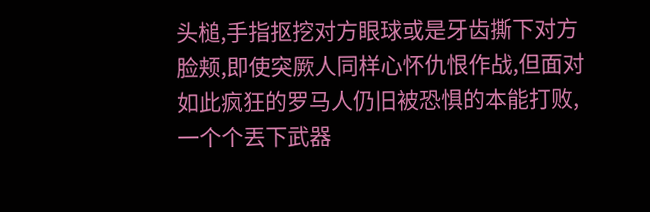头槌,手指抠挖对方眼球或是牙齿撕下对方脸颊,即使突厥人同样心怀仇恨作战,但面对如此疯狂的罗马人仍旧被恐惧的本能打败,一个个丟下武器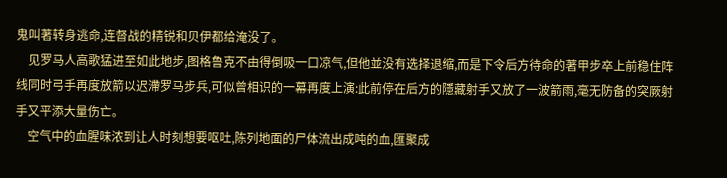鬼叫著转身逃命,连督战的精锐和贝伊都给淹没了。
    见罗马人高歌猛进至如此地步,图格鲁克不由得倒吸一口凉气,但他並没有选择退缩,而是下令后方待命的著甲步卒上前稳住阵线同时弓手再度放箭以迟滯罗马步兵,可似曾相识的一幕再度上演:此前停在后方的隱藏射手又放了一波箭雨,毫无防备的突厥射手又平添大量伤亡。
    空气中的血腥味浓到让人时刻想要呕吐,陈列地面的尸体流出成吨的血,匯聚成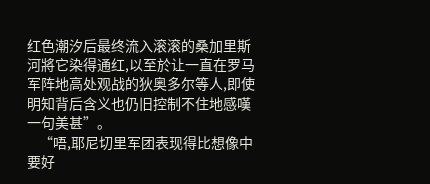红色潮汐后最终流入滚滚的桑加里斯河將它染得通红,以至於让一直在罗马军阵地高处观战的狄奥多尔等人,即使明知背后含义也仍旧控制不住地感嘆一句美甚”。
    “唔,耶尼切里军团表现得比想像中要好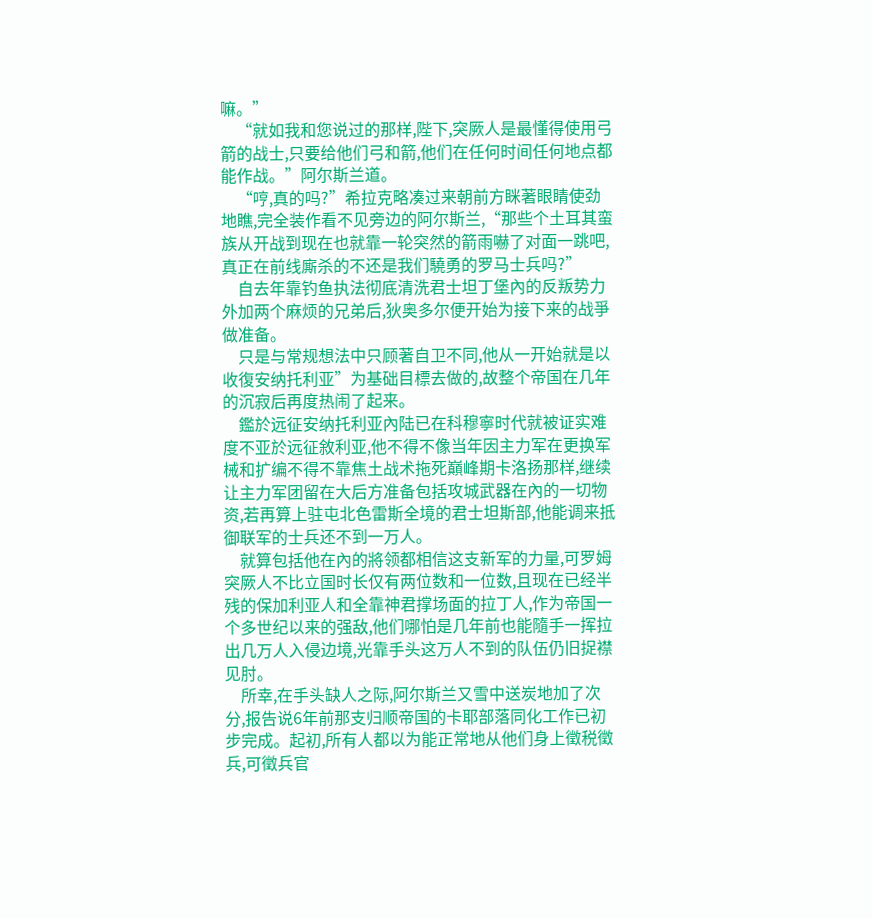嘛。”
    “就如我和您说过的那样,陛下,突厥人是最懂得使用弓箭的战士,只要给他们弓和箭,他们在任何时间任何地点都能作战。”阿尔斯兰道。
    “哼,真的吗?”希拉克略凑过来朝前方眯著眼睛使劲地瞧,完全装作看不见旁边的阿尔斯兰,“那些个土耳其蛮族从开战到现在也就靠一轮突然的箭雨嚇了对面一跳吧,真正在前线廝杀的不还是我们驍勇的罗马士兵吗?”
    自去年靠钓鱼执法彻底清洗君士坦丁堡內的反叛势力外加两个麻烦的兄弟后,狄奥多尔便开始为接下来的战爭做准备。
    只是与常规想法中只顾著自卫不同,他从一开始就是以收復安纳托利亚”为基础目標去做的,故整个帝国在几年的沉寂后再度热闹了起来。
    鑑於远征安纳托利亚內陆已在科穆寧时代就被证实难度不亚於远征敘利亚,他不得不像当年因主力军在更换军械和扩编不得不靠焦土战术拖死巔峰期卡洛扬那样,继续让主力军团留在大后方准备包括攻城武器在內的一切物资,若再算上驻屯北色雷斯全境的君士坦斯部,他能调来抵御联军的士兵还不到一万人。
    就算包括他在內的將领都相信这支新军的力量,可罗姆突厥人不比立国时长仅有两位数和一位数,且现在已经半残的保加利亚人和全靠神君撑场面的拉丁人,作为帝国一个多世纪以来的强敌,他们哪怕是几年前也能隨手一挥拉出几万人入侵边境,光靠手头这万人不到的队伍仍旧捉襟见肘。
    所幸,在手头缺人之际,阿尔斯兰又雪中送炭地加了次分,报告说6年前那支归顺帝国的卡耶部落同化工作已初步完成。起初,所有人都以为能正常地从他们身上徵税徵兵,可徵兵官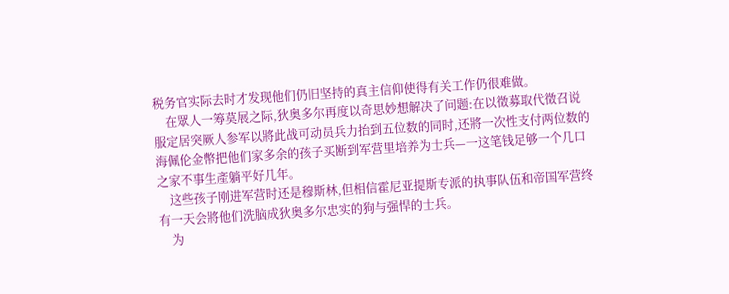税务官实际去时才发现他们仍旧坚持的真主信仰使得有关工作仍很难做。
    在眾人一筹莫展之际,狄奥多尔再度以奇思妙想解决了问题:在以徵募取代徵召说服定居突厥人参军以將此战可动员兵力抬到五位数的同时,还將一次性支付两位数的海佩伦金幣把他们家多余的孩子买断到军营里培养为士兵—一这笔钱足够一个几口之家不事生產躺平好几年。
    这些孩子刚进军营时还是穆斯林,但相信霍尼亚提斯专派的执事队伍和帝国军营终有一天会將他们洗脑成狄奥多尔忠实的狗与强悍的士兵。
    为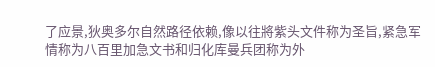了应景,狄奥多尔自然路径依赖,像以往將紫头文件称为圣旨,紧急军情称为八百里加急文书和归化库曼兵团称为外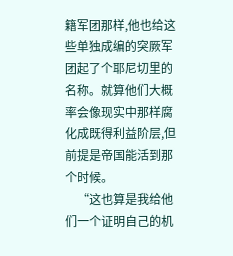籍军团那样,他也给这些单独成编的突厥军团起了个耶尼切里的名称。就算他们大概率会像现实中那样腐化成既得利益阶层,但前提是帝国能活到那个时候。
    “这也算是我给他们一个证明自己的机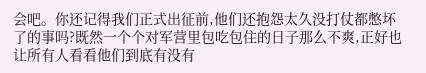会吧。你还记得我们正式出征前,他们还抱怨太久没打仗都憋坏了的事吗?既然一个个对军营里包吃包住的日子那么不爽,正好也让所有人看看他们到底有没有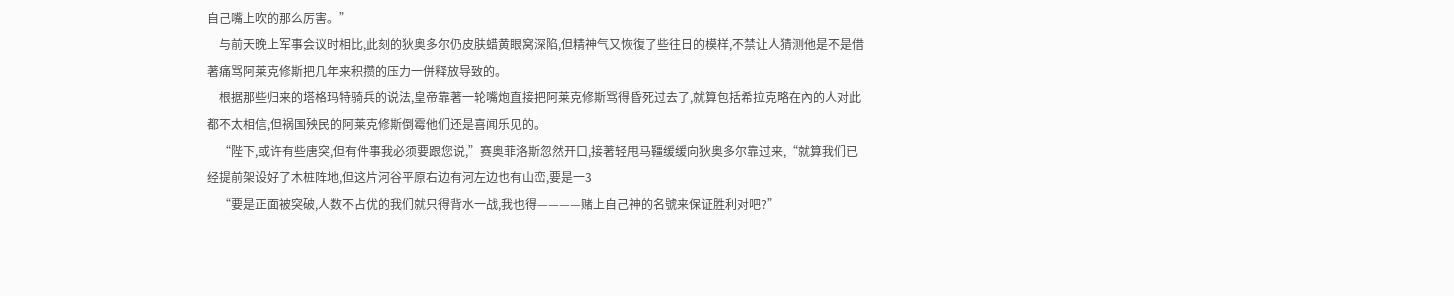自己嘴上吹的那么厉害。”
    与前天晚上军事会议时相比,此刻的狄奥多尔仍皮肤蜡黄眼窝深陷,但精神气又恢復了些往日的模样,不禁让人猜测他是不是借著痛骂阿莱克修斯把几年来积攒的压力一併释放导致的。
    根据那些归来的塔格玛特骑兵的说法,皇帝靠著一轮嘴炮直接把阿莱克修斯骂得昏死过去了,就算包括希拉克略在內的人对此都不太相信,但祸国殃民的阿莱克修斯倒霉他们还是喜闻乐见的。
    “陛下,或许有些唐突,但有件事我必须要跟您说,”赛奥菲洛斯忽然开口,接著轻甩马韁缓缓向狄奥多尔靠过来,“就算我们已经提前架设好了木桩阵地,但这片河谷平原右边有河左边也有山峦,要是一3
    “要是正面被突破,人数不占优的我们就只得背水一战,我也得————赌上自己神的名號来保证胜利对吧?”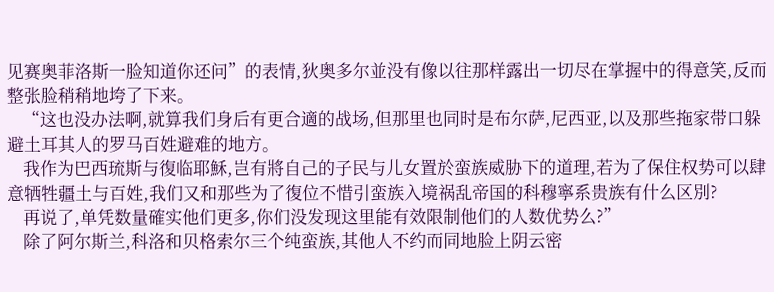见赛奥菲洛斯一脸知道你还问”的表情,狄奥多尔並没有像以往那样露出一切尽在掌握中的得意笑,反而整张脸稍稍地垮了下来。
    “这也没办法啊,就算我们身后有更合適的战场,但那里也同时是布尔萨,尼西亚,以及那些拖家带口躲避土耳其人的罗马百姓避难的地方。
    我作为巴西琉斯与復临耶穌,岂有將自己的子民与儿女置於蛮族威胁下的道理,若为了保住权势可以肆意牺牲疆土与百姓,我们又和那些为了復位不惜引蛮族入境祸乱帝国的科穆寧系贵族有什么区別?
    再说了,单凭数量確实他们更多,你们没发现这里能有效限制他们的人数优势么?”
    除了阿尔斯兰,科洛和贝格索尔三个纯蛮族,其他人不约而同地脸上阴云密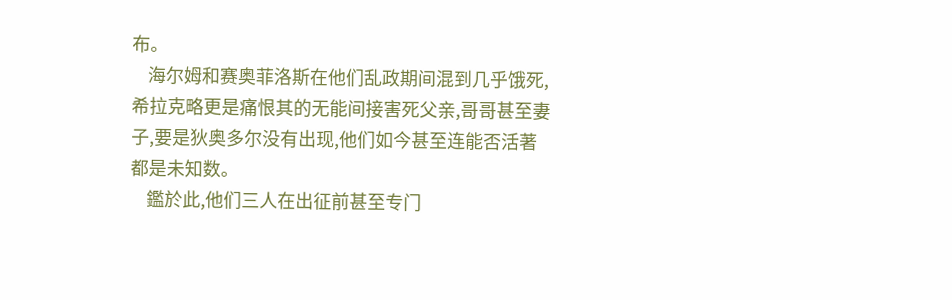布。
    海尔姆和赛奥菲洛斯在他们乱政期间混到几乎饿死,希拉克略更是痛恨其的无能间接害死父亲,哥哥甚至妻子,要是狄奥多尔没有出现,他们如今甚至连能否活著都是未知数。
    鑑於此,他们三人在出征前甚至专门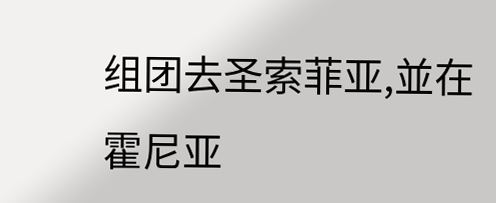组团去圣索菲亚,並在霍尼亚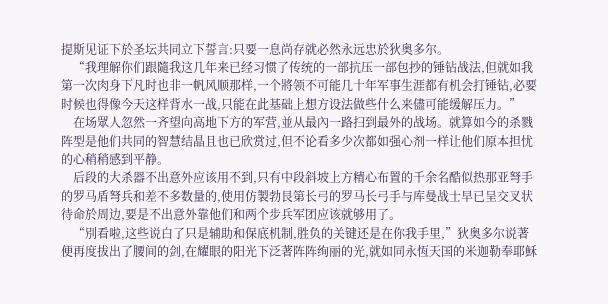提斯见证下於圣坛共同立下誓言:只要一息尚存就必然永远忠於狄奥多尔。
    “我理解你们跟隨我这几年来已经习惯了传统的一部抗压一部包抄的锤钻战法,但就如我第一次肉身下凡时也非一帆风顺那样,一个將领不可能几十年军事生涯都有机会打锤钻,必要时候也得像今天这样背水一战,只能在此基础上想方设法做些什么来儘可能缓解压力。”
    在场眾人忽然一齐望向高地下方的军营,並从最內一路扫到最外的战场。就算如今的杀戮阵型是他们共同的智慧结晶且也已欣赏过,但不论看多少次都如强心剂一样让他们原本担忧的心稍稍感到平静。
    后段的大杀器不出意外应该用不到,只有中段斜坡上方精心布置的千余名酷似热那亚弩手的罗马盾弩兵和差不多数量的,使用仿製勃艮第长弓的罗马长弓手与库曼战士早已呈交叉状待命於周边,要是不出意外靠他们和两个步兵军团应该就够用了。
    “別看啦,这些说白了只是辅助和保底机制,胜负的关键还是在你我手里,”狄奥多尔说著便再度拔出了腰间的剑,在耀眼的阳光下泛著阵阵绚丽的光,就如同永恆天国的米迦勒奉耶穌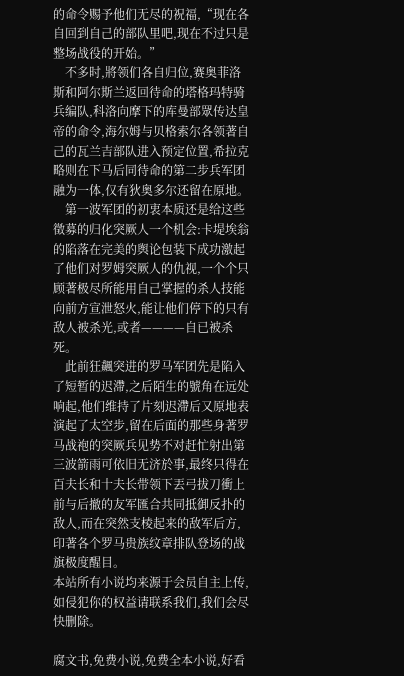的命令赐予他们无尽的祝福,“现在各自回到自己的部队里吧,现在不过只是整场战役的开始。”
    不多时,將领们各自归位,赛奥菲洛斯和阿尔斯兰返回待命的塔格玛特骑兵编队,科洛向摩下的库曼部眾传达皇帝的命令,海尔姆与贝格索尔各领著自己的瓦兰吉部队进入预定位置,希拉克略则在下马后同待命的第二步兵军团融为一体,仅有狄奥多尔还留在原地。
    第一波军团的初衷本质还是给这些徵募的归化突厥人一个机会:卡堤埃翁的陷落在完美的舆论包装下成功激起了他们对罗姆突厥人的仇视,一个个只顾著极尽所能用自己掌握的杀人技能向前方宣泄怒火,能让他们停下的只有敌人被杀光,或者————自已被杀死。
    此前狂飆突进的罗马军团先是陷入了短暂的迟滯,之后陌生的號角在远处响起,他们维持了片刻迟滯后又原地表演起了太空步,留在后面的那些身著罗马战袍的突厥兵见势不对赶忙射出第三波箭雨可依旧无济於事,最终只得在百夫长和十夫长带领下丟弓拔刀衝上前与后撤的友军匯合共同抵御反扑的敌人,而在突然支棱起来的敌军后方,印著各个罗马贵族纹章排队登场的战旗极度醒目。
本站所有小说均来源于会员自主上传,如侵犯你的权益请联系我们,我们会尽快删除。

腐文书,免费小说,免费全本小说,好看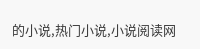的小说,热门小说,小说阅读网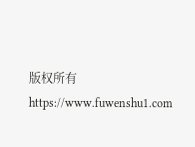版权所有 https://www.fuwenshu1.com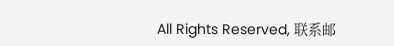All Rights Reserved, 联系邮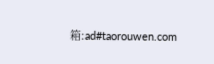箱:ad#taorouwen.com